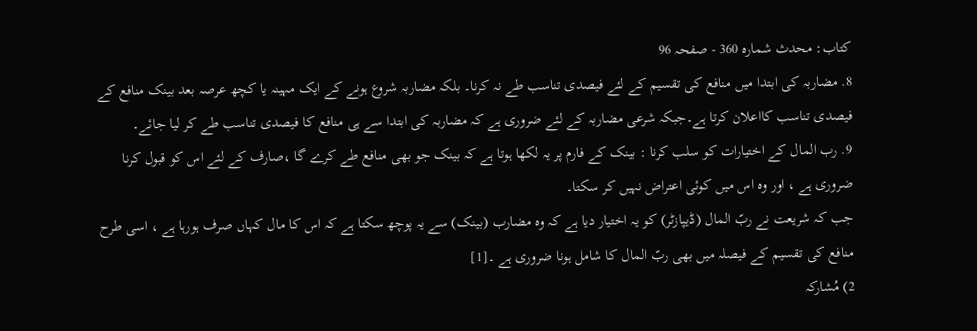کتاب: محدث شمارہ 360 - صفحہ 96
8. مضاربہ کی ابتدا میں منافع کی تقسیم کے لئے فیصدی تناسب طے نہ کرنا۔ بلکہ مضاربہ شروع ہونے کے ایک مہینہ یا کچھ عرصہ بعد بینک منافع کے فیصدی تناسب کااعلان کرتا ہے۔جبکہ شرعی مضاربہ کے لئے ضروری ہے کہ مضاربہ کی ابتدا سے ہی منافع کا فیصدی تناسب طے کر لیا جائے۔
9. رب المال کے اختیارات کو سلب کرنا : بینک کے فارم پر یہ لکھا ہوتا ہے کہ بینک جو بھی منافع طے کرے گا ،صارف کے لئے اس کو قبول کرنا ضروری ہے ، اور وہ اس میں کوئی اعتراض نہیں کر سکتا۔
جب کہ شریعت نے ربّ المال (ڈیپازٹر) کو یہ اختیار دیا ہے کہ وہ مضارب (بینک) سے یہ پوچھ سکتا ہے کہ اس کا مال کہاں صرف ہورہا ہے ، اسی طرح منافع کی تقسیم کے فیصلہ میں بھی ربّ المال کا شامل ہونا ضروری ہے ۔[1]
2) مُشارکہ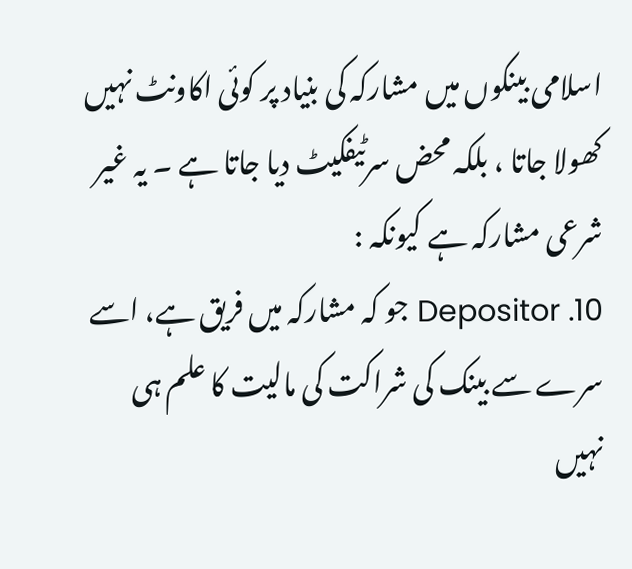اسلامی بینکوں میں مشارکہ کی بنیاد پر کوئی اکاونٹ نہیں کھولا جاتا ، بلکہ محض سرٹیفکیٹ دیا جاتا ہے ۔ یہ غیر شرعی مشارکہ ہے کیونکہ :
10. Depositor جو کہ مشارکہ میں فریق ہے، اسے سرے سے بینک کی شراکت کی مالیت کا علم ہی نہیں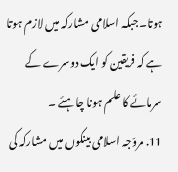ہوتا۔جبکہ اسلامی مشارکہ میں لازم ہوتا ہے کہ فریقین کو ایک دوسرے کے سرمائے کا علم ہونا چاہئے ۔
11. مروّجہ اسلامی بینکوں میں مشارکہ کی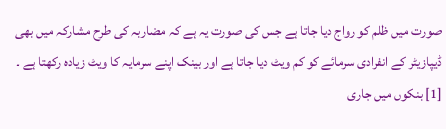صورت میں ظلم کو رواج دیا جاتا ہے جس کی صورت یہ ہے کہ مضاربہ کی طرح مشارکہ میں بھی ڈیپازیٹر کے انفرادی سرمائے کو کم ویٹ دیا جاتا ہے اور بینک اپنے سرمایہ کا ویٹ زیادہ رکھتا ہے ۔
[1] بنکوں میں جاری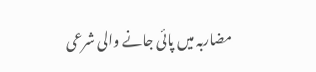مضاربہ میں پائی جانے والی شرعی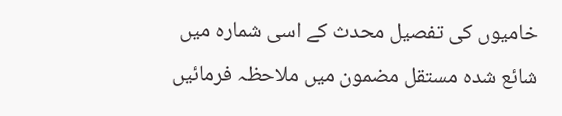خامیوں کی تفصیل محدث کے اسی شمارہ میں شائع شدہ مستقل مضمون میں ملاحظہ فرمائیں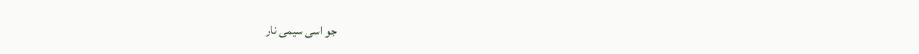جو اسی سیمی نار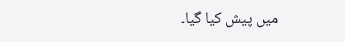میں پیش کیا گیا۔